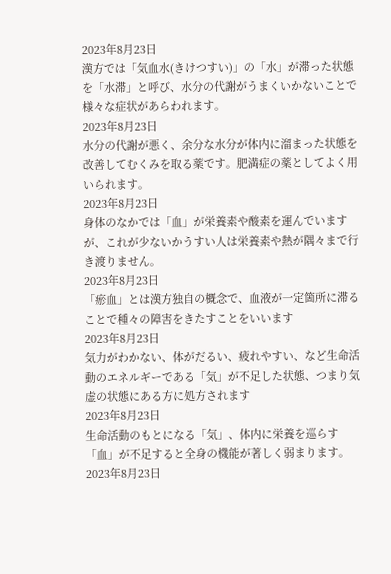2023年8月23日
漢方では「気血水(きけつすい)」の「水」が滞った状態を「水滞」と呼び、水分の代謝がうまくいかないことで様々な症状があらわれます。
2023年8月23日
水分の代謝が悪く、余分な水分が体内に溜まった状態を改善してむくみを取る薬です。肥満症の薬としてよく用いられます。
2023年8月23日
身体のなかでは「血」が栄養素や酸素を運んでいますが、これが少ないかうすい人は栄養素や熱が隅々まで行き渡りません。
2023年8月23日
「瘀血」とは漢方独自の概念で、血液が一定箇所に滞ることで種々の障害をきたすことをいいます
2023年8月23日
気力がわかない、体がだるい、疲れやすい、など生命活動のエネルギーである「気」が不足した状態、つまり気虚の状態にある方に処方されます
2023年8月23日
生命活動のもとになる「気」、体内に栄養を巡らす「血」が不足すると全身の機能が著しく弱まります。
2023年8月23日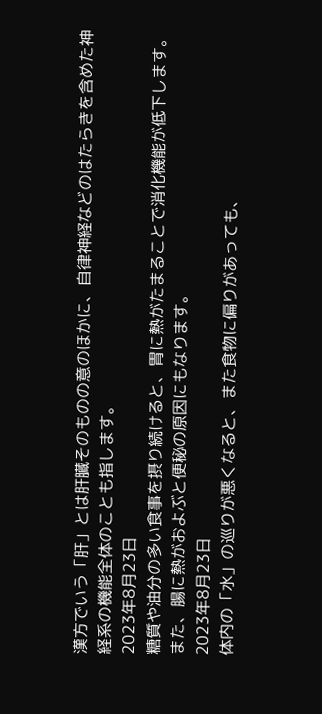漢方でいう「肝」とは肝臓そのものの意のほかに、自律神経などのはたらきを含めた神経系の機能全体のことも指します。
2023年8月23日
糖質や油分の多い食事を摂り続けると、胃に熱がたまることで消化機能が低下します。また、腸に熱がおよぶと便秘の原因にもなります。
2023年8月23日
体内の「水」の巡りが悪くなると、また食物に偏りがあっても、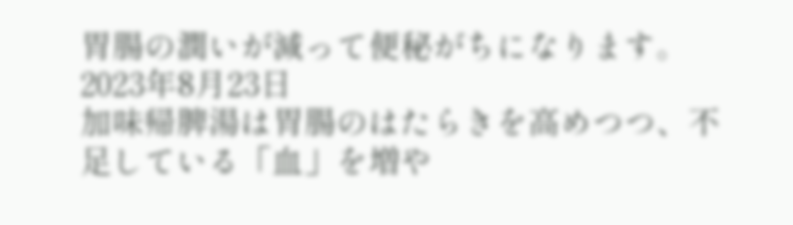胃腸の潤いが減って便秘がちになります。
2023年8月23日
加味帰脾湯は胃腸のはたらきを高めつつ、不足している「血」を増や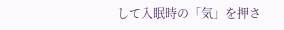して入眠時の「気」を押さ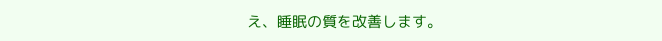え、睡眠の質を改善します。